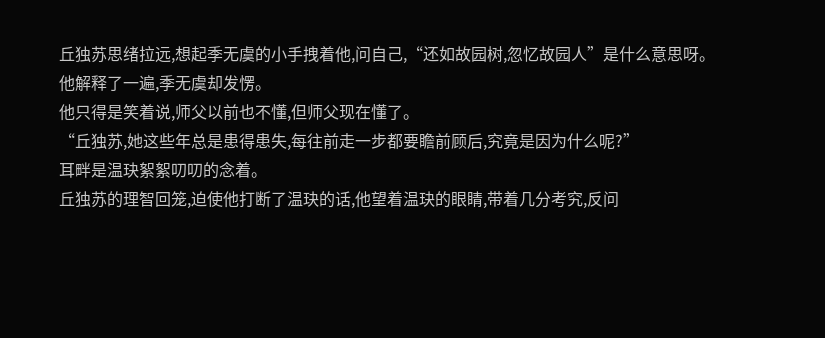丘独苏思绪拉远,想起季无虞的小手拽着他,问自己,“还如故园树,忽忆故园人”是什么意思呀。
他解释了一遍,季无虞却发愣。
他只得是笑着说,师父以前也不懂,但师父现在懂了。
“丘独苏,她这些年总是患得患失,每往前走一步都要瞻前顾后,究竟是因为什么呢?”
耳畔是温玦絮絮叨叨的念着。
丘独苏的理智回笼,迫使他打断了温玦的话,他望着温玦的眼睛,带着几分考究,反问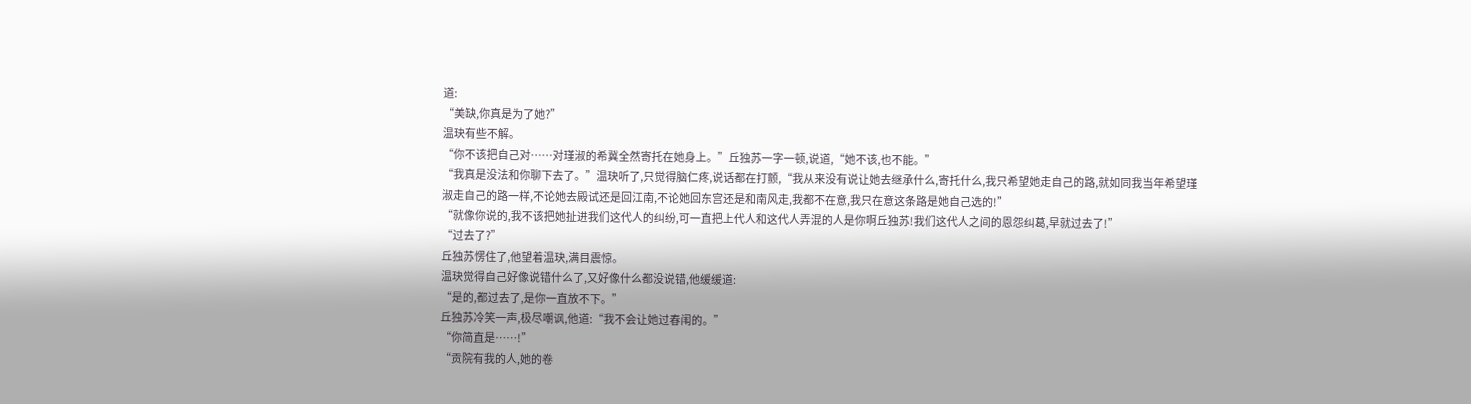道:
“美缺,你真是为了她?”
温玦有些不解。
“你不该把自己对……对瑾淑的希冀全然寄托在她身上。”丘独苏一字一顿,说道,“她不该,也不能。”
“我真是没法和你聊下去了。”温玦听了,只觉得脑仁疼,说话都在打颤,“我从来没有说让她去继承什么,寄托什么,我只希望她走自己的路,就如同我当年希望瑾淑走自己的路一样,不论她去殿试还是回江南,不论她回东宫还是和南风走,我都不在意,我只在意这条路是她自己选的!”
“就像你说的,我不该把她扯进我们这代人的纠纷,可一直把上代人和这代人弄混的人是你啊丘独苏!我们这代人之间的恩怨纠葛,早就过去了!”
“过去了?”
丘独苏愣住了,他望着温玦,满目震惊。
温玦觉得自己好像说错什么了,又好像什么都没说错,他缓缓道:
“是的,都过去了,是你一直放不下。”
丘独苏冷笑一声,极尽嘲讽,他道:“我不会让她过春闱的。”
“你简直是……!”
“贡院有我的人,她的卷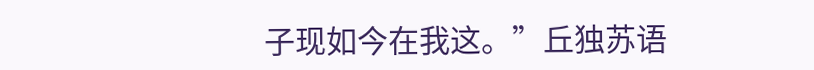子现如今在我这。”丘独苏语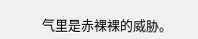气里是赤裸裸的威胁。